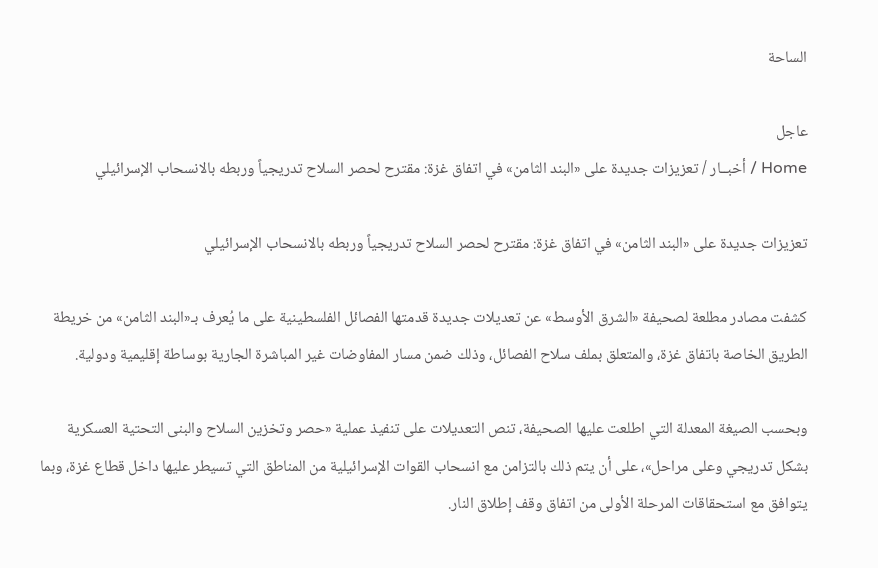الساحة

عاجل
Home / أخبــار / تعزيزات جديدة على «البند الثامن» في اتفاق غزة: مقترح لحصر السلاح تدريجياً وربطه بالانسحاب الإسرائيلي

تعزيزات جديدة على «البند الثامن» في اتفاق غزة: مقترح لحصر السلاح تدريجياً وربطه بالانسحاب الإسرائيلي

كشفت مصادر مطلعة لصحيفة «الشرق الأوسط» عن تعديلات جديدة قدمتها الفصائل الفلسطينية على ما يُعرف بـ«البند الثامن» من خريطة الطريق الخاصة باتفاق غزة، والمتعلق بملف سلاح الفصائل، وذلك ضمن مسار المفاوضات غير المباشرة الجارية بوساطة إقليمية ودولية.

وبحسب الصيغة المعدلة التي اطلعت عليها الصحيفة، تنص التعديلات على تنفيذ عملية «حصر وتخزين السلاح والبنى التحتية العسكرية بشكل تدريجي وعلى مراحل»، على أن يتم ذلك بالتزامن مع انسحاب القوات الإسرائيلية من المناطق التي تسيطر عليها داخل قطاع غزة، وبما يتوافق مع استحقاقات المرحلة الأولى من اتفاق وقف إطلاق النار.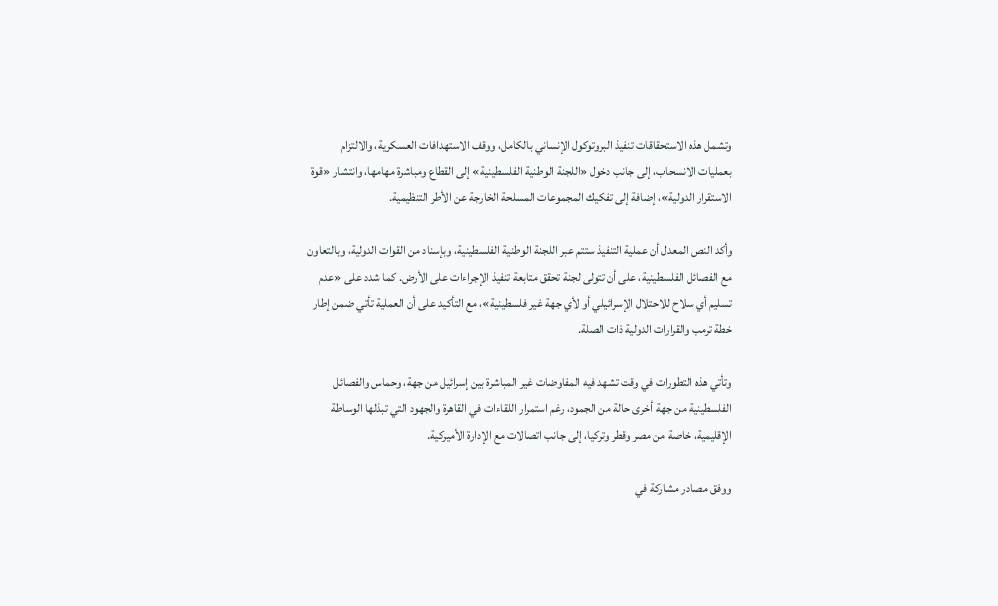وتشمل هذه الاستحقاقات تنفيذ البروتوكول الإنساني بالكامل، ووقف الاستهدافات العسكرية، والالتزام بعمليات الانسحاب، إلى جانب دخول «اللجنة الوطنية الفلسطينية» إلى القطاع ومباشرة مهامها، وانتشار «قوة الاستقرار الدولية»، إضافة إلى تفكيك المجموعات المسلحة الخارجة عن الأطر التنظيمية.

وأكد النص المعدل أن عملية التنفيذ ستتم عبر اللجنة الوطنية الفلسطينية، وبإسناد من القوات الدولية، وبالتعاون مع الفصائل الفلسطينية، على أن تتولى لجنة تحقق متابعة تنفيذ الإجراءات على الأرض. كما شدد على «عدم تسليم أي سلاح للاحتلال الإسرائيلي أو لأي جهة غير فلسطينية»، مع التأكيد على أن العملية تأتي ضمن إطار خطة ترمب والقرارات الدولية ذات الصلة.

وتأتي هذه التطورات في وقت تشهد فيه المفاوضات غير المباشرة بين إسرائيل من جهة، وحماس والفصائل الفلسطينية من جهة أخرى حالة من الجمود، رغم استمرار اللقاءات في القاهرة والجهود التي تبذلها الوساطة الإقليمية، خاصة من مصر وقطر وتركيا، إلى جانب اتصالات مع الإدارة الأميركية.

ووفق مصادر مشاركة في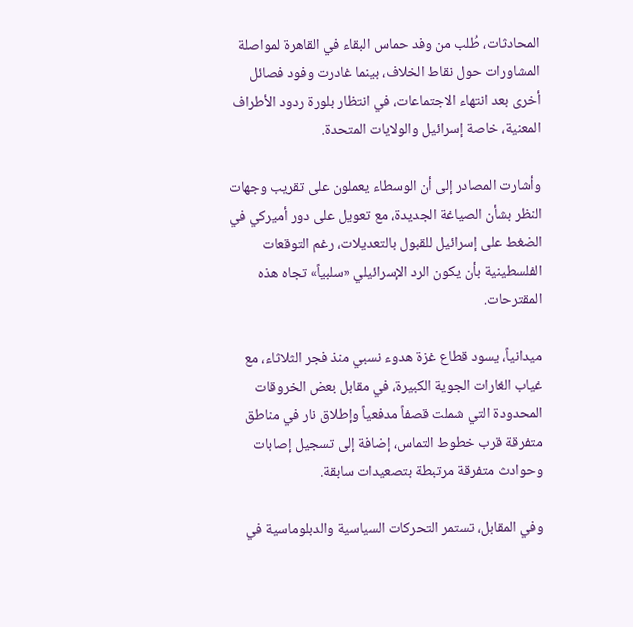المحادثات، طُلب من وفد حماس البقاء في القاهرة لمواصلة المشاورات حول نقاط الخلاف، بينما غادرت وفود فصائل أخرى بعد انتهاء الاجتماعات، في انتظار بلورة ردود الأطراف المعنية، خاصة إسرائيل والولايات المتحدة.

وأشارت المصادر إلى أن الوسطاء يعملون على تقريب وجهات النظر بشأن الصياغة الجديدة، مع تعويل على دور أميركي في الضغط على إسرائيل للقبول بالتعديلات، رغم التوقعات الفلسطينية بأن يكون الرد الإسرائيلي «سلبياً» تجاه هذه المقترحات.

ميدانياً، يسود قطاع غزة هدوء نسبي منذ فجر الثلاثاء، مع غياب الغارات الجوية الكبيرة، في مقابل بعض الخروقات المحدودة التي شملت قصفاً مدفعياً وإطلاق نار في مناطق متفرقة قرب خطوط التماس، إضافة إلى تسجيل إصابات وحوادث متفرقة مرتبطة بتصعيدات سابقة.

وفي المقابل، تستمر التحركات السياسية والدبلوماسية في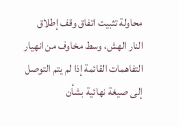محاولة تثبيت اتفاق وقف إطلاق النار الهش، وسط مخاوف من انهيار التفاهمات القائمة إذا لم يتم التوصل إلى صيغة نهائية بشأن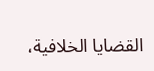القضايا الخلافية،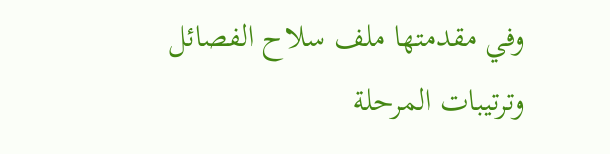وفي مقدمتها ملف سلاح الفصائل وترتيبات المرحلة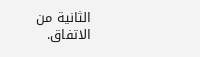الثانية من الاتفاق.